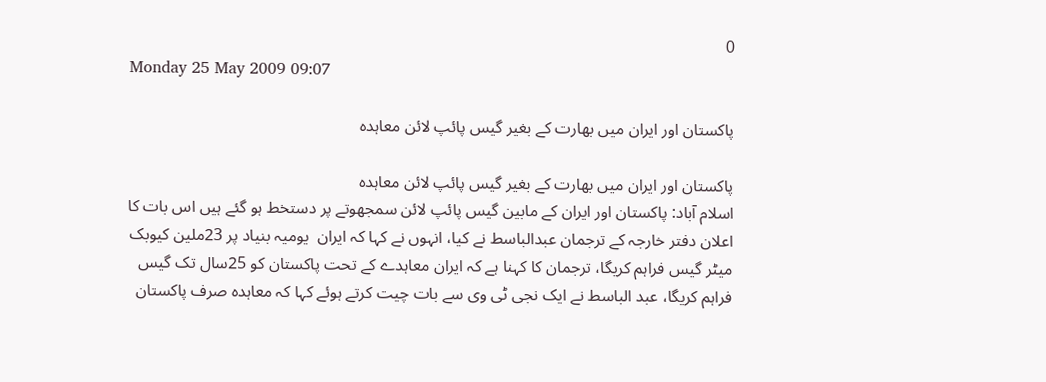0
Monday 25 May 2009 09:07

پاکستان اور ایران میں بھارت کے بغیر گیس پائپ لائن معاہدہ

پاکستان اور ایران میں بھارت کے بغیر گیس پائپ لائن معاہدہ
اسلام آباد: پاکستان اور ایران کے مابین گیس پائپ لائن سمجھوتے پر دستخط ہو گئے ہیں اس بات کا اعلان دفتر خارجہ کے ترجمان عبدالباسط نے کیا، انہوں نے کہا کہ ایران  یومیہ بنیاد پر 23ملین کیوبک میٹر گیس فراہم کریگا، ترجمان کا کہنا ہے کہ ایران معاہدے کے تحت پاکستان کو 25سال تک گیس فراہم کریگا، عبد الباسط نے ایک نجی ٹی وی سے بات چیت کرتے ہوئے کہا کہ معاہدہ صرف پاکستان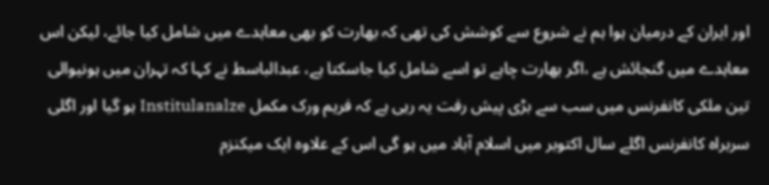اور ایران کے درمیان ہوا ہم نے شروع سے کوشش کی تھی کہ بھارت کو بھی معاہدے میں شامل کیا جائے، لیکن اس معاہدے میں گنجائش ہے ،اگر بھارت چاہے تو اسے شامل کیا جاسکتا ہے، عبدالباسط نے کہا کہ تہران میں ہونیوالی تین ملکی کانفرنس میں سب سے بڑی پیش رفت یہ رہی ہے کہ فریم ورک مکمل Institulanalze ہو گیا اور اگلی سربراہ کانفرنس اگلے سال اکتوبر میں اسلام آباد میں ہو گی اس کے علاوہ ایک میکنزم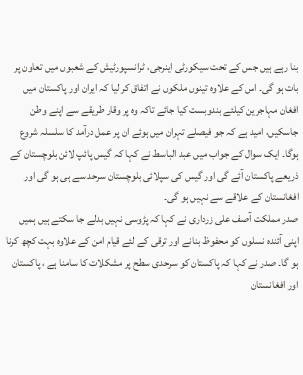بنا رہے ہیں جس کے تحت سیکورٹی اینرجی، ٹرانسپورٹیش کے شعبوں میں تعاون پر بات ہو گی۔ اس کے علاوہ تینوں ملکوں نے اتفاق کر لیا کہ ایران اور پاکستان میں افغان مہاجرین کیلئے بندوبست کیا جائے تاکہ وہ پر وقار طریقے سے اپنے وطن جاسکیں، امید ہے کہ جو فیصلے تہران میں ہوئے ان پر عمل درآمد کا سلسلہ شروع ہوگا۔ ایک سوال کے جواب میں عبد الباسط نے کہا کہ گیس پائپ لائن بلوچستان کے ذریعے پاکستان آئے گی اور گیس کی سپلائی بلوچستان سرحد سے ہی ہو گی اور افغانستان کے علاقے سے نہیں ہو گی۔
صدر مملکت آصف علی زرداری نے کہا کہ پڑوسی نہیں بدلے جا سکتے ہیں ہمیں اپنی آئندہ نسلوں کو محفوظ بنانے اور ترقی کے لئے قیام امن کے علاوہ بہت کچھ کرنا ہو گا۔ صدر نے کہا کہ پاکستان کو سرحدی سطح پر مشکلات کا سامنا ہے ، پاکستان اور افغانستان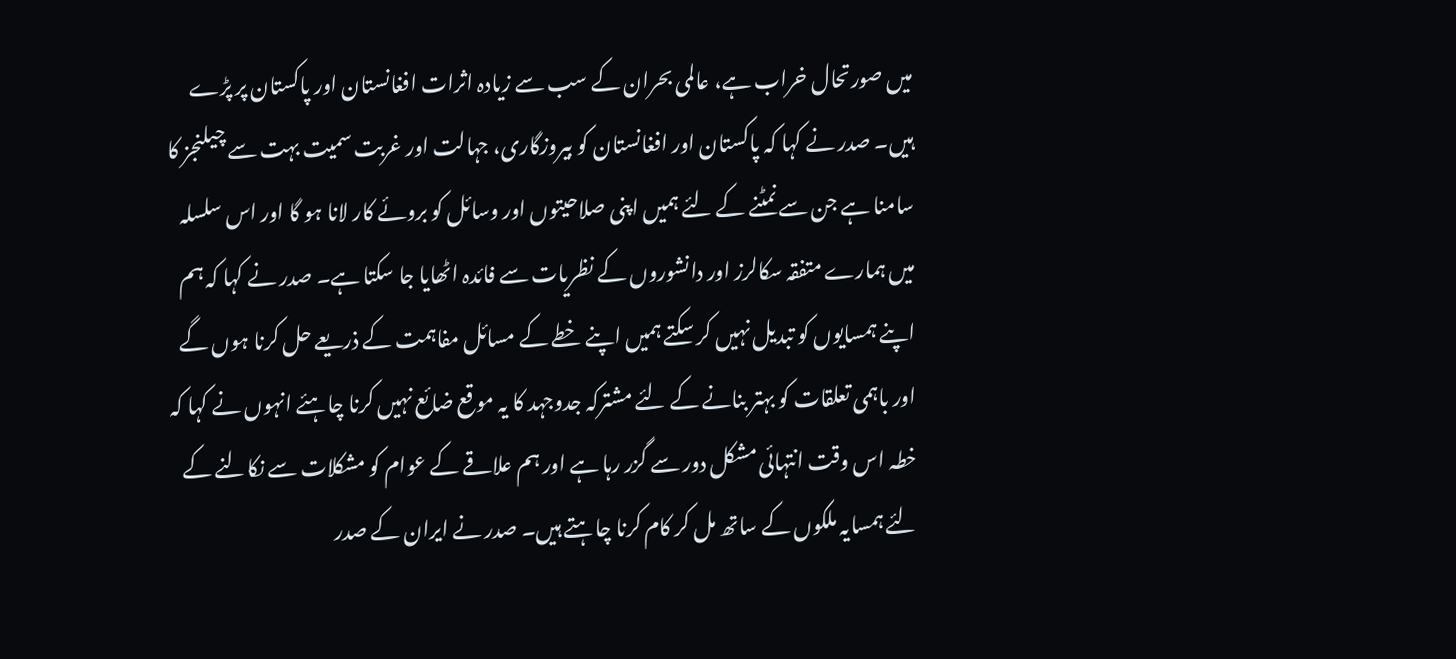میں صورتحال خراب ہے، عالمی بحران کے سب سے زیادہ اثرات افغانستان اور پاکستان پر پڑے ہیں۔ صدر نے کہا کہ پاکستان اور افغانستان کو بیروزگاری، جہالت اور غربت سمیت بہت سے چیلنجز کا سامنا ہے جن سے نمٹنے کے لئے ہمیں اپنی صلاحیتوں اور وسائل کو بروئے کار لانا ہو گا اور اس سلسلہ میں ہمارے متفقہ سکالرز اور دانشوروں کے نظریات سے فائدہ اٹھایا جا سکتا ہے۔ صدر نے کہا کہ ہم اپنے ہمسایوں کو تبدیل نہیں کر سکتے ہمیں اپنے خطے کے مسائل مفاہمت کے ذریعے حل کرنا ہوں گے اور باہمی تعلقات کو بہتر بنانے کے لئے مشترکہ جدوجہد کا یہ موقع ضائع نہیں کرنا چاہئے انہوں نے کہا کہ خطہ اس وقت انتہائی مشکل دور سے گزر رہا ہے اور ہم علاقے کے عوام کو مشکلات سے نکالنے کے لئے ہمسایہ ملکوں کے ساتھ مل کر کام کرنا چاہتے ہیں۔ صدر نے ایران کے صدر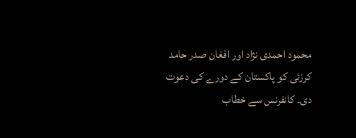محمود احمدی نژاد اور افغان صدر حامد کرزئی کو پاکستان کے دورے کی دعوت دی۔ کانفرنس سے خطاب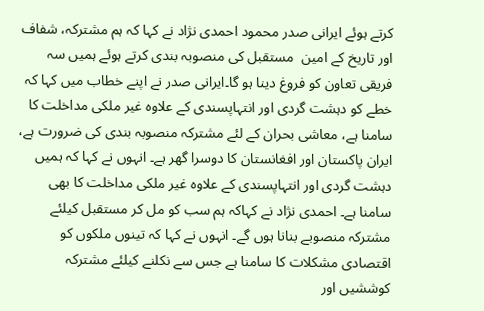کرتے ہوئے ایرانی صدر محمود احمدی نژاد نے کہا کہ ہم مشترکہ، شفاف اور تاریخ کے امین  مستقبل کی منصوبہ بندی کرتے ہوئے ہمیں سہ فریقی تعاون کو فروغ دینا ہو گا۔ایرانی صدر نے اپنے خطاب میں کہا کہ خطے کو دہشت گردی اور انتہاپسندی کے علاوہ غیر ملکی مداخلت کا سامنا ہے، معاشی بحران کے لئے مشترکہ منصوبہ بندی کی ضرورت ہے، ایران پاکستان اور افغانستان کا دوسرا گھر ہے۔ انہوں نے کہا کہ ہمیں دہشت گردی اور انتہاپسندی کے علاوہ غیر ملکی مداخلت کا بھی سامنا ہے۔ احمدی نژاد نے کہاکہ ہم سب کو مل کر مستقبل کیلئے مشترکہ منصوبے بنانا ہوں گے۔ انہوں نے کہا کہ تینوں ملکوں کو اقتصادی مشکلات کا سامنا ہے جس سے نکلنے کیلئے مشترکہ کوششیں اور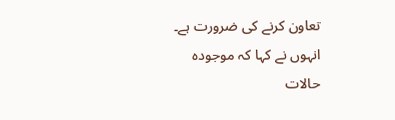تعاون کرنے کی ضرورت ہے۔ انہوں نے کہا کہ موجودہ حالات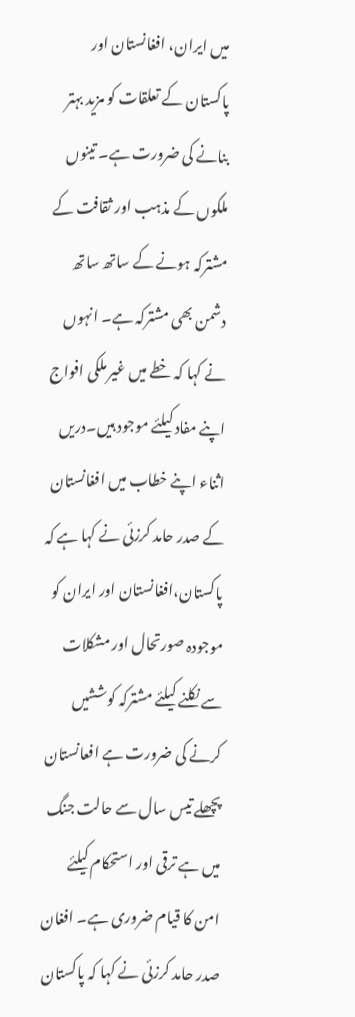میں ایران، افغانستان اور پاکستان کے تعلقات کو مزید بہتر بنانے کی ضرورت ہے۔ تینوں ملکوں کے مذہب اور ثقافت کے مشترکہ ہونے کے ساتھ ساتھ دشمن بھی مشترکہ ہے۔ انہوں نے کہا کہ خطے میں غیر ملکی افواج اپنے مفاد کیلئے موجود ہیں۔دریں اثناء اپنے خطاب میں افغانستان کے صدر حامد کرزئی نے کہا ہے کہ پاکستان،افغانستان اور ایران کو موجودہ صورتحال اور مشکلات سے نکلنے کیلئے مشترکہ کوششیں کرنے کی ضرورت ہے افعانستان پچھلے تیس سال سے حالت جنگ میں ہے ترقی اور استحکام کیلئے امن کا قیام ضروری ہے۔ افغان صدر حامد کرزئی نے کہا کہ پاکستان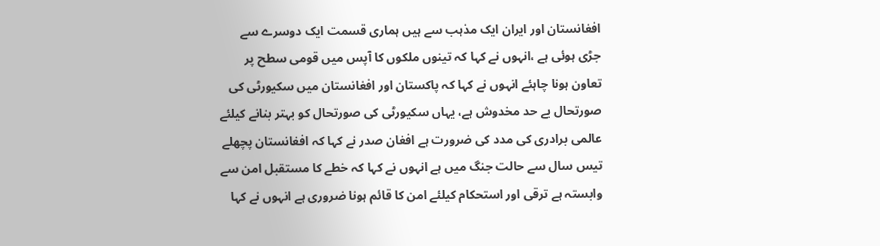افغانستان اور ایران ایک مذہب سے ہیں ہماری قسمت ایک دوسرے سے جڑی ہوئی ہے ،انہوں نے کہا کہ تینوں ملکوں کا آپس میں قومی سطح پر تعاون ہونا چاہئے انہوں نے کہا کہ پاکستان اور افغانستان میں سکیورٹی کی صورتحال بے حد مخدوش ہے، یہاں سکیورٹی کی صورتحال کو بہتر بنانے کیلئے عالمی برادری کی مدد کی ضرورت ہے افغان صدر نے کہا کہ افغانستان پچھلے تیس سال سے حالت جنگ میں ہے انہوں نے کہا کہ خطے کا مستقبل امن سے وابستہ ہے ترقی اور استحکام کیلئے امن کا قائم ہونا ضروری ہے انہوں نے کہا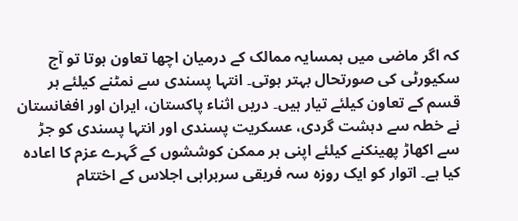کہ اگر ماضی میں ہمسایہ ممالک کے درمیان اچھا تعاون ہوتا تو آج سکیورٹی کی صورتحال بہتر ہوتی۔ انتہا پسندی سے نمٹنے کیلئے ہر قسم کے تعاون کیلئے تیار ہیں۔ دریں اثناء پاکستان، ایران اور افغانستان نے خطہ سے دہشت گردی، عسکریت پسندی اور انتہا پسندی کو جڑ سے اکھاڑ پھینکنے کیلئے اپنی ہر ممکن کوششوں کے گہرے عزم کا اعادہ کیا ہے۔ اتوار کو ایک روزہ سہ فریقی سربراہی اجلاس کے اختتام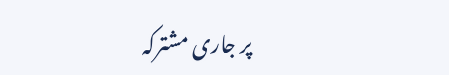پر جاری مشترکہ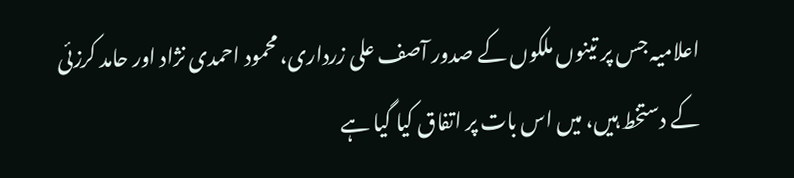اعلامیہ جس پر تینوں ملکوں کے صدور آصف علی زرداری، محمود احمدی نژاد اور حامد کرزئی کے دستخط ہیں، میں اس بات پر اتفاق کیا گیا ہے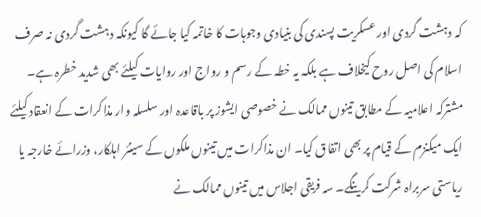کہ دہشت گردی اور عسکریت پسندی کی بنیادی وجوہات کا خاتمہ کیا جائے گا کیونکہ دہشت گردی نہ صرف اسلام کی اصل روح کیخلاف ہے بلکہ یہ خطہ کے رسم و رواج اور روایات کیلئے بھی شدید خطرہ ہے۔ مشترکہ اعلامیہ کے مطابق تینوں ممالک نے خصوصی ایشوز پر باقاعدہ اور سلسلہ وار مذاکرات کے انعقاد کیلئے ایک میکنزم کے قیام پر بھی اتفاق کیا۔ ان مذاکرات میں تینوں ملکوں کے سینئر اہلکار، وزرائے خارجہ یا ریاستی سربراہ شرکت کرینگے۔ سہ فریقی اجلاس میں تینوں ممالک نے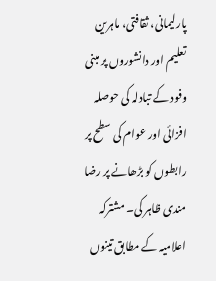پارلیمانی، ثقافتی، ماہرین تعلیم اور دانشوروں پر مبنی وفود کے تبادلہ کی حوصلہ افزائی اور عوام کی سطح پر رابطوں کو بڑھانے پر رضا مندی ظاہر کی۔ مشترکہ اعلامیہ کے مطابق تینوں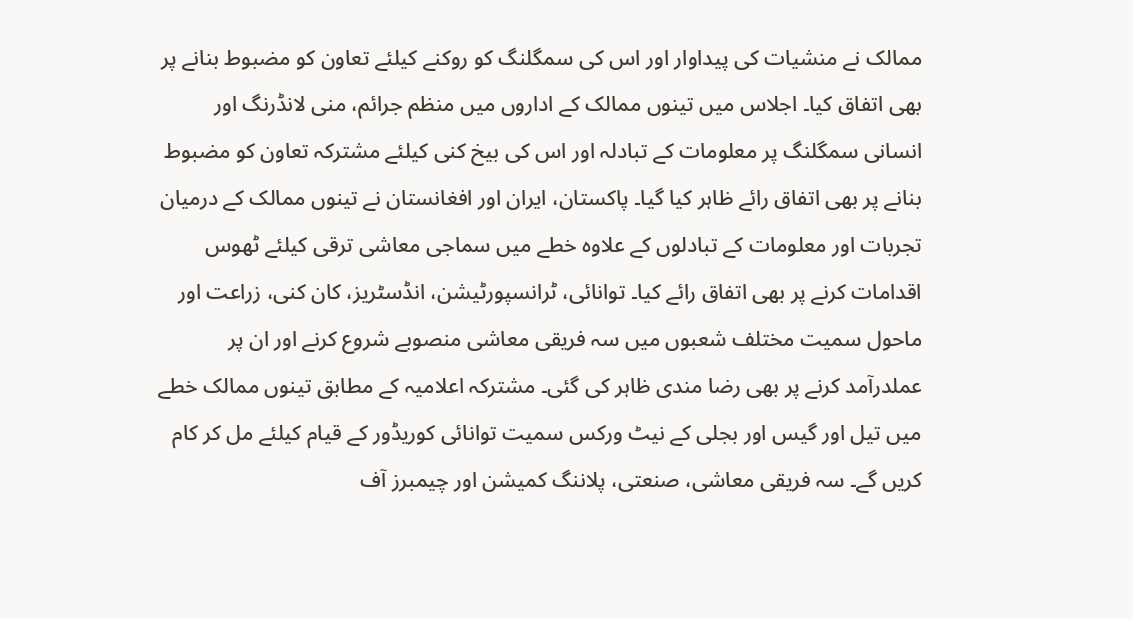ممالک نے منشیات کی پیداوار اور اس کی سمگلنگ کو روکنے کیلئے تعاون کو مضبوط بنانے پر بھی اتفاق کیا۔ اجلاس میں تینوں ممالک کے اداروں میں منظم جرائم، منی لانڈرنگ اور انسانی سمگلنگ پر معلومات کے تبادلہ اور اس کی بیخ کنی کیلئے مشترکہ تعاون کو مضبوط بنانے پر بھی اتفاق رائے ظاہر کیا گیا۔ پاکستان، ایران اور افغانستان نے تینوں ممالک کے درمیان تجربات اور معلومات کے تبادلوں کے علاوہ خطے میں سماجی معاشی ترقی کیلئے ٹھوس اقدامات کرنے پر بھی اتفاق رائے کیا۔ توانائی، ٹرانسپورٹیشن، انڈسٹریز، کان کنی، زراعت اور ماحول سمیت مختلف شعبوں میں سہ فریقی معاشی منصوبے شروع کرنے اور ان پر عملدرآمد کرنے پر بھی رضا مندی ظاہر کی گئی۔ مشترکہ اعلامیہ کے مطابق تینوں ممالک خطے میں تیل اور گیس اور بجلی کے نیٹ ورکس سمیت توانائی کوریڈور کے قیام کیلئے مل کر کام کریں گے۔ سہ فریقی معاشی، صنعتی، پلاننگ کمیشن اور چیمبرز آف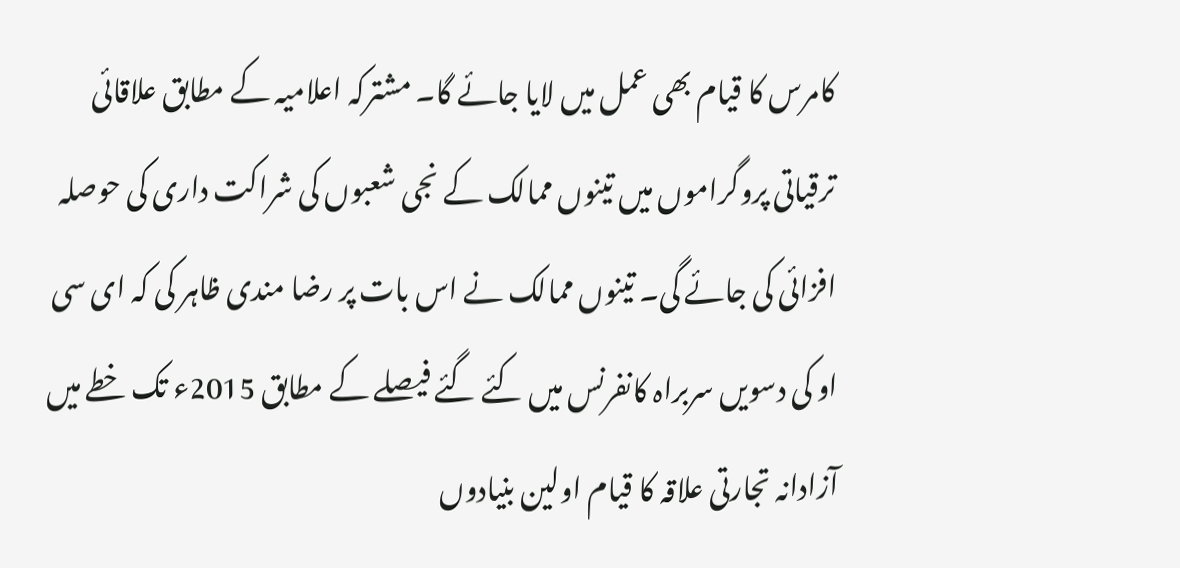کامرس کا قیام بھی عمل میں لایا جائے گا۔ مشترکہ اعلامیہ کے مطابق علاقائی ترقیاتی پروگراموں میں تینوں ممالک کے نجی شعبوں کی شراکت داری کی حوصلہ افزائی کی جائے گی۔ تینوں ممالک نے اس بات پر رضا مندی ظاہر کی کہ ای سی او کی دسویں سربراہ کانفرنس میں کئے گئے فیصلے کے مطابق 2015ء تک خطے میں آزادانہ تجارتی علاقہ کا قیام اولین بنیادوں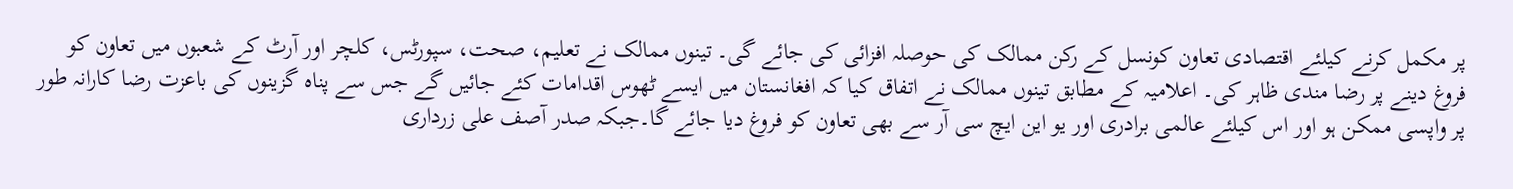پر مکمل کرنے کیلئے اقتصادی تعاون کونسل کے رکن ممالک کی حوصلہ افزائی کی جائے گی۔ تینوں ممالک نے تعلیم، صحت، سپورٹس، کلچر اور آرٹ کے شعبوں میں تعاون کو فروغ دینے پر رضا مندی ظاہر کی۔ اعلامیہ کے مطابق تینوں ممالک نے اتفاق کیا کہ افغانستان میں ایسے ٹھوس اقدامات کئے جائیں گے جس سے پناہ گزینوں کی باعزت رضا کارانہ طور پر واپسی ممکن ہو اور اس کیلئے عالمی برادری اور یو این ایچ سی آر سے بھی تعاون کو فروغ دیا جائے گا۔جبکہ صدر آصف علی زرداری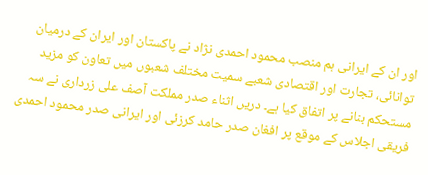اور ان کے ایرانی ہم منصب محمود احمدی نژاد نے پاکستان اور ایران کے درمیان توانائی، تجارت اور اقتصادی شعبے سمیت مختلف شعبوں میں تعاون کو مزید مستحکم بنانے پر اتفاق کیا ہے۔ دریں اثناء صدر مملکت آصف علی زرداری نے سہ فریقی اجلاس کے موقع پر افغان صدر حامد کرزئی اور ایرانی صدر محمود احمدی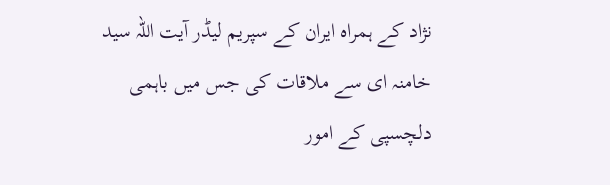نژاد کے ہمراہ ایران کے سپریم لیڈر آیت اللہ سید خامنہ ای سے ملاقات کی جس میں باہمی دلچسپی کے امور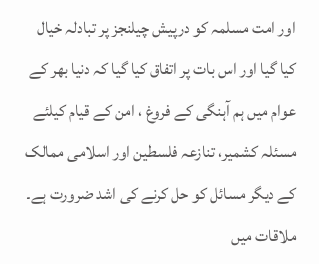اور امت مسلمہ کو درپیش چیلنجز پر تبادلہ خیال کیا گیا اور اس بات پر اتفاق کیا گیا کہ دنیا بھر کے عوام میں ہم آہنگی کے فروغ ، امن کے قیام کیلئے مسئلہ کشمیر، تنازعہ فلسطین اور اسلامی ممالک کے دیگر مسائل کو حل کرنے کی اشد ضرورت ہے۔ ملاقات میں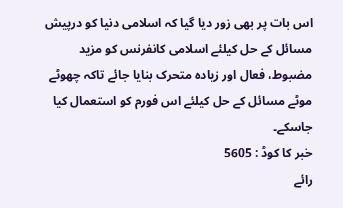اس بات پر بھی زور دیا گیا کہ اسلامی دنیا کو درپیش مسائل کے حل کیلئے اسلامی کانفرنس کو مزید مضبوط، فعال اور زیادہ متحرک بنایا جائے تاکہ چھوٹے موٹے مسائل کے حل کیلئے اس فورم کو استعمال کیا جاسکے۔
خبر کا کوڈ : 5605
رائے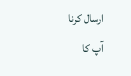ارسال کرنا
آپ کا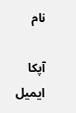نام

آپکا ایمیل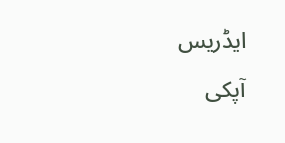ایڈریس
آپکی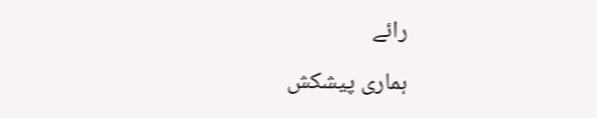رائے

ہماری پیشکش